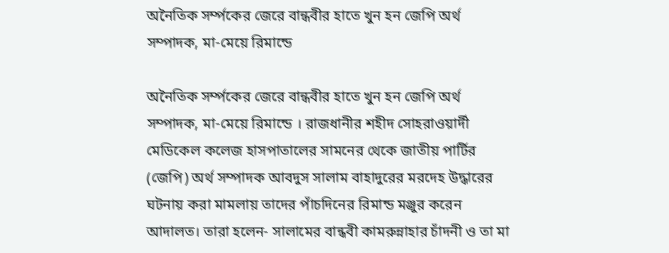অনৈতিক সর্ম্পকের জেরে বান্ধবীর হাতে খুন হন জেপি অর্থ সম্পাদক, মা-মেয়ে রিমান্ডে

অনৈতিক সর্ম্পকের জেরে বান্ধবীর হাতে খুন হন জেপি অর্থ সম্পাদক, মা-মেয়ে রিমান্ডে । রাজধানীর শহীদ সোহরাওয়ার্দী মেডিকেল কলেজ হাসপাতালের সামনের থেকে জাতীয় পার্টির (জেপি) অর্থ সম্পাদক আবদুস সালাম বাহাদুরের মরদেহ উদ্ধারের ঘটনায় করা মামলায় তাদের পাঁচদিনের রিমান্ড মঞ্জুর করেন আদালত। তারা হলেন- সালামের বান্ধবী কামরুন্নাহার চাঁদনী ও তা মা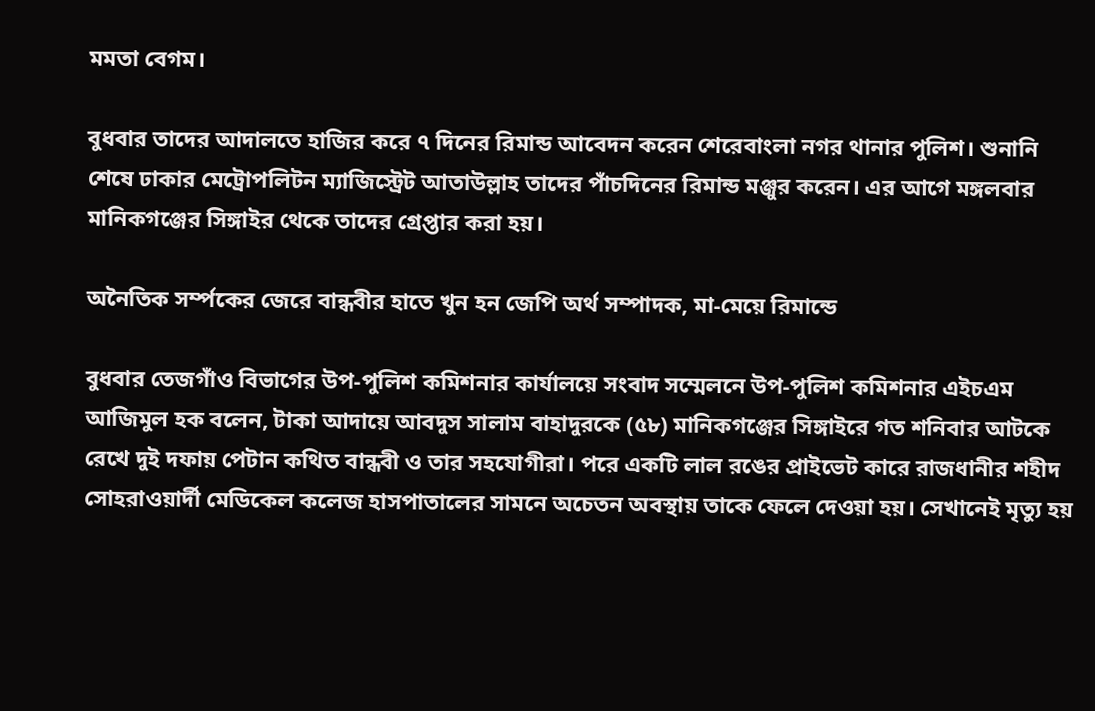মমতা বেগম।

বুধবার তাদের আদালতে হাজির করে ৭ দিনের রিমান্ড আবেদন করেন শেরেবাংলা নগর থানার পুলিশ। শুনানি শেষে ঢাকার মেট্রোপলিটন ম্যাজিস্ট্রেট আতাউল্লাহ তাদের পাঁচদিনের রিমান্ড মঞ্জুর করেন। এর আগে মঙ্গলবার মানিকগঞ্জের সিঙ্গাইর থেকে তাদের গ্রেপ্তার করা হয়।

অনৈতিক সর্ম্পকের জেরে বান্ধবীর হাতে খুন হন জেপি অর্থ সম্পাদক, মা-মেয়ে রিমান্ডে

বুধবার তেজগাঁও বিভাগের উপ-পুলিশ কমিশনার কার্যালয়ে সংবাদ সম্মেলনে উপ-পুলিশ কমিশনার এইচএম আজিমুল হক বলেন, টাকা আদায়ে আবদুস সালাম বাহাদুরকে (৫৮) মানিকগঞ্জের সিঙ্গাইরে গত শনিবার আটকে রেখে দুই দফায় পেটান কথিত বান্ধবী ও তার সহযোগীরা। পরে একটি লাল রঙের প্রাইভেট কারে রাজধানীর শহীদ সোহরাওয়ার্দী মেডিকেল কলেজ হাসপাতালের সামনে অচেতন অবস্থায় তাকে ফেলে দেওয়া হয়। সেখানেই মৃত্যু হয়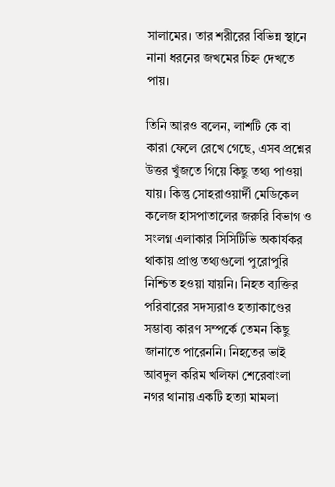সালামের। তার শরীরের বিভিন্ন স্থানে নানা ধরনের জখমের চিহ্ন দেখতে পায়।

তিনি আরও বলেন, লাশটি কে বা কারা ফেলে রেখে গেছে, এসব প্রশ্নের উত্তর খুঁজতে গিয়ে কিছু তথ্য পাওয়া যায়। কিন্তু সোহরাওয়ার্দী মেডিকেল কলেজ হাসপাতালের জরুরি বিভাগ ও সংলগ্ন এলাকার সিসিটিভি অকার্যকর থাকায় প্রাপ্ত তথ্যগুলো পুরোপুরি নিশ্চিত হওয়া যায়নি। নিহত ব্যক্তির পরিবারের সদস্যরাও হত্যাকাণ্ডের সম্ভাব্য কারণ সম্পর্কে তেমন কিছু জানাতে পারেননি। নিহতের ভাই আবদুল করিম খলিফা শেরেবাংলা নগর থানায় একটি হত্যা মামলা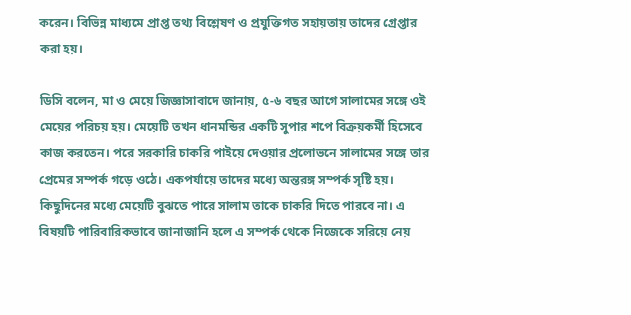করেন। বিভিন্ন মাধ্যমে প্রাপ্ত তথ্য বিশ্লেষণ ও প্রযুক্তিগত সহায়তায় তাদের গ্রেপ্তার করা হয়।

ডিসি বলেন, মা ও মেয়ে জিজ্ঞাসাবাদে জানায়, ৫-৬ বছর আগে সালামের সঙ্গে ওই মেয়ের পরিচয় হয়। মেয়েটি তখন ধানমন্ডির একটি সুপার শপে বিক্রয়কর্মী হিসেবে কাজ করতেন। পরে সরকারি চাকরি পাইয়ে দেওয়ার প্রলোভনে সালামের সঙ্গে তার প্রেমের সম্পর্ক গড়ে ওঠে। একপর্যায়ে তাদের মধ্যে অন্তরঙ্গ সম্পর্ক সৃষ্টি হয়। কিছুদিনের মধ্যে মেয়েটি বুঝতে পারে সালাম তাকে চাকরি দিতে পারবে না। এ বিষয়টি পারিবারিকভাবে জানাজানি হলে এ সম্পর্ক থেকে নিজেকে সরিয়ে নেয়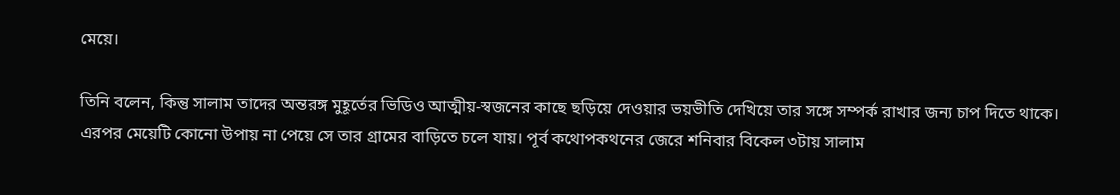মেয়ে।

তিনি বলেন, কিন্তু সালাম তাদের অন্তরঙ্গ মুহূর্তের ভিডিও আত্মীয়-স্বজনের কাছে ছড়িয়ে দেওয়ার ভয়ভীতি দেখিয়ে তার সঙ্গে সম্পর্ক রাখার জন্য চাপ দিতে থাকে। এরপর মেয়েটি কোনো উপায় না পেয়ে সে তার গ্রামের বাড়িতে চলে যায়। পূর্ব কথোপকথনের জেরে শনিবার বিকেল ৩টায় সালাম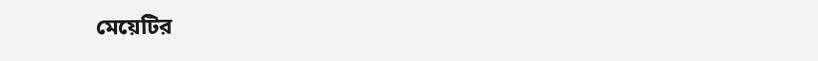মেয়েটির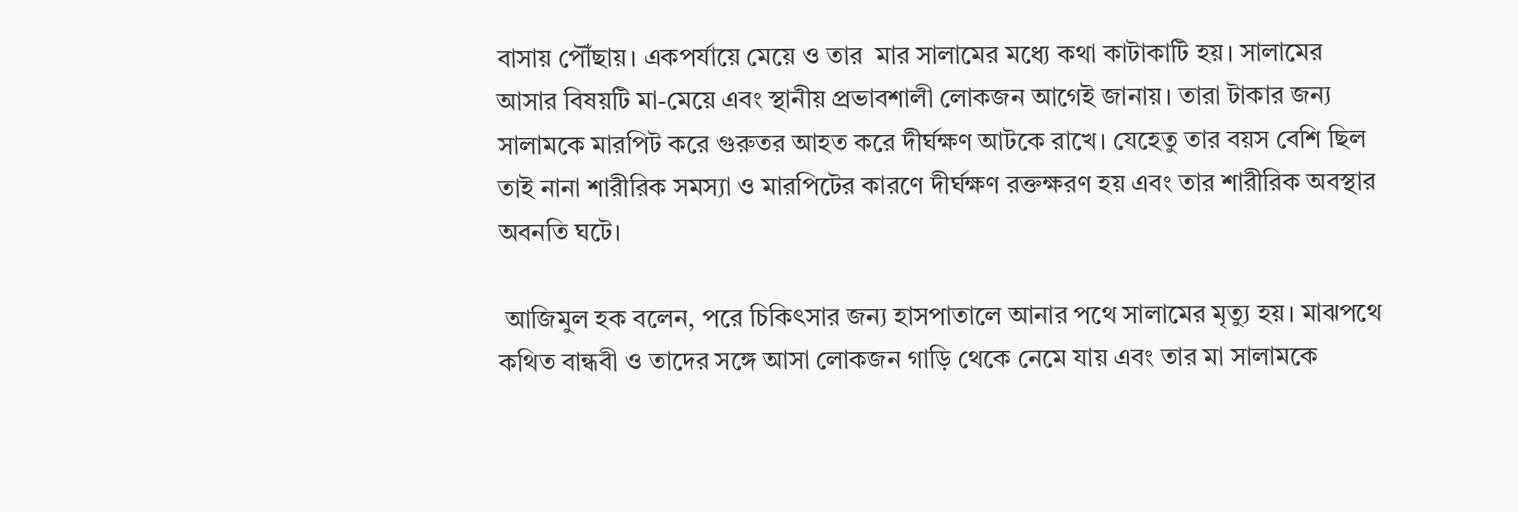বাসায় পৌঁছায়। একপর্যায়ে মেয়ে ও তার  মার সালামের মধ্যে কথা কাটাকাটি হয়। সালামের আসার বিষয়টি মা-মেয়ে এবং স্থানীয় প্রভাবশালী লোকজন আগেই জানায়। তারা টাকার জন্য সালামকে মারপিট করে গুরুতর আহত করে দীর্ঘক্ষণ আটকে রাখে। যেহেতু তার বয়স বেশি ছিল তাই নানা শারীরিক সমস্যা ও মারপিটের কারণে দীর্ঘক্ষণ রক্তক্ষরণ হয় এবং তার শারীরিক অবস্থার অবনতি ঘটে।

 আজিমুল হক বলেন, পরে চিকিৎসার জন্য হাসপাতালে আনার পথে সালামের মৃত্যু হয়। মাঝপথে কথিত বান্ধবী ও তাদের সঙ্গে আসা লোকজন গাড়ি থেকে নেমে যায় এবং তার মা সালামকে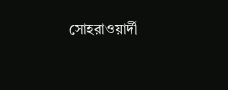সোহরাওয়ার্দী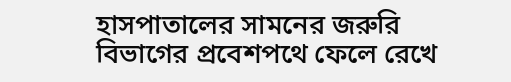হাসপাতালের সামনের জরুরি বিভাগের প্রবেশপথে ফেলে রেখে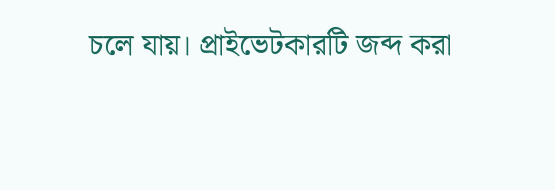চলে যায়। প্রাইভেটকারটি জব্দ করা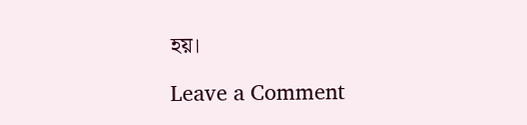হয়।

Leave a Comment